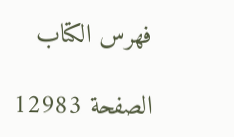فهرس الكتاب

الصفحة 12983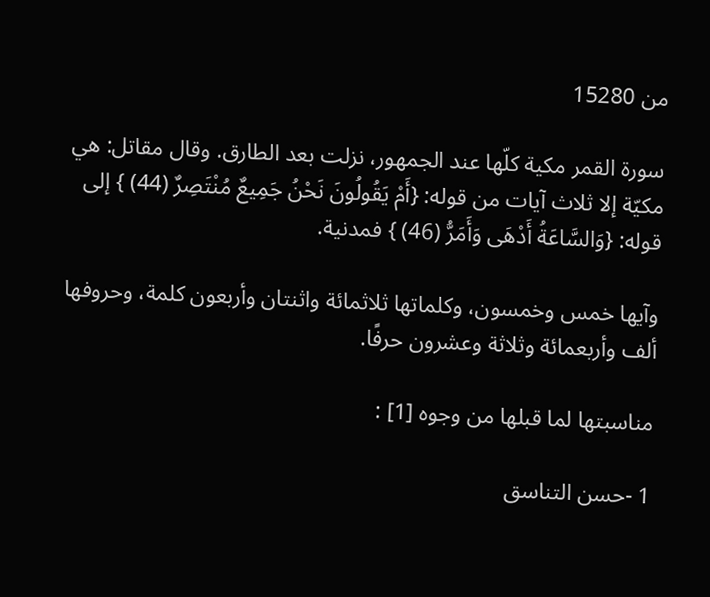من 15280

سورة القمر مكية كلّها عند الجمهور، نزلت بعد الطارق. وقال مقاتل: هي مكيّة إلا ثلاث آيات من قوله: {أَمْ يَقُولُونَ نَحْنُ جَمِيعٌ مُنْتَصِرٌ (44) } إلى قوله: {وَالسَّاعَةُ أَدْهَى وَأَمَرُّ (46) } فمدنية.

وآيها خمس وخمسون، وكلماتها ثلاثمائة واثنتان وأربعون كلمة، وحروفها ألف وأربعمائة وثلاثة وعشرون حرفًا.

مناسبتها لما قبلها من وجوه [1] :

1 -حسن التناسق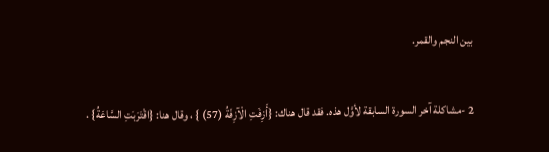بين النجم والقمر.

2 -مشاكلة آخر السورة السابقة لأوَّل هذه. فقد قال هناك: {أَزِفَتِ الْآزِفَةُ (57) } ، وقال هنا: {اقْتَرَبَتِ السَّاعَةُ} .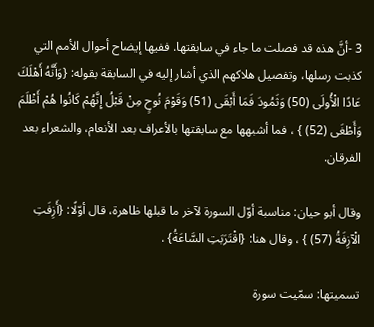3 -أنَّ هذه قد فصلت ما جاء في سابقتها. ففيها إيضاح أحوال الأمم التي كذبت رسلها، وتفصيل هلاكهم الذي أشار إليه في السابقة بقوله: {وَأَنَّهُ أَهْلَكَ عَادًا الْأُولَى (50) وَثَمُودَ فَمَا أَبْقَى (51) وَقَوْمَ نُوحٍ مِنْ قَبْلُ إِنَّهُمْ كَانُوا هُمْ أَظْلَمَ وَأَطْغَى (52) } ، فما أشبهها مع سابقتها بالأعراف بعد الأنعام، والشعراء بعد الفرقان.

وقال أبو حيان: مناسبة أوّل السورة لآخر ما قبلها ظاهرة، قال أوّلًا: {أَزِفَتِ الْآزِفَةُ (57) } ، وقال هنا: {اقْتَرَبَتِ السَّاعَةُ} .

تسميتها: سمّيت سورة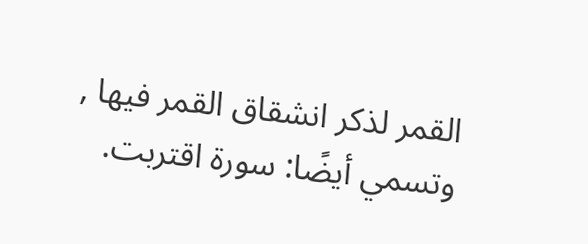القمر لذكر انشقاق القمر فيها , وتسمي أيضًا: سورة اقتربت.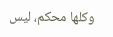وكلها محكم، ليس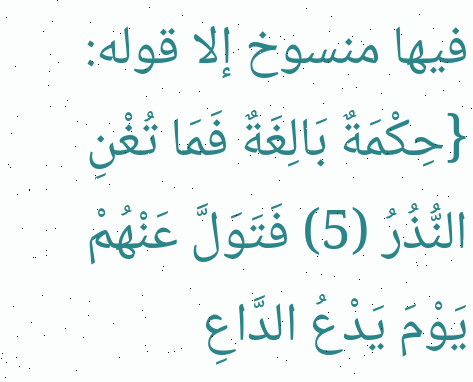فيها منسوخ إلا قوله: {حِكْمَةٌ بَالِغَةٌ فَمَا تُغْنِ النُّذُرُ (5) فَتَوَلَّ عَنْهُمْ يَوْمَ يَدْعُ الدَّاعِ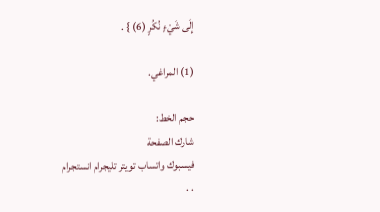إِلَى شَيْءٍ نُكُرٍ (6) } .

(1) المراغي.

حجم الخط:
شارك الصفحة
فيسبوك واتساب تويتر تليجرام انستجرام
. .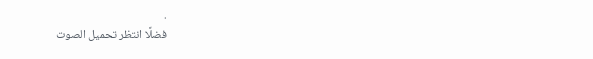.
فضلًا انتظر تحميل الصوت